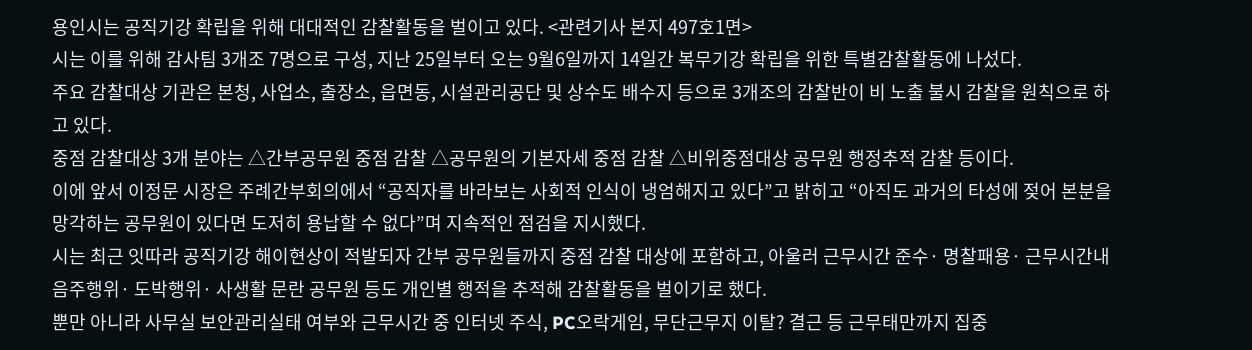용인시는 공직기강 확립을 위해 대대적인 감찰활동을 벌이고 있다. <관련기사 본지 497호1면>
시는 이를 위해 감사팀 3개조 7명으로 구성, 지난 25일부터 오는 9월6일까지 14일간 복무기강 확립을 위한 특별감찰활동에 나섰다.
주요 감찰대상 기관은 본청, 사업소, 출장소, 읍면동, 시설관리공단 및 상수도 배수지 등으로 3개조의 감찰반이 비 노출 불시 감찰을 원칙으로 하고 있다.
중점 감찰대상 3개 분야는 △간부공무원 중점 감찰 △공무원의 기본자세 중점 감찰 △비위중점대상 공무원 행정추적 감찰 등이다.
이에 앞서 이정문 시장은 주례간부회의에서 “공직자를 바라보는 사회적 인식이 냉엄해지고 있다”고 밝히고 “아직도 과거의 타성에 젖어 본분을 망각하는 공무원이 있다면 도저히 용납할 수 없다”며 지속적인 점검을 지시했다.
시는 최근 잇따라 공직기강 해이현상이 적발되자 간부 공무원들까지 중점 감찰 대상에 포함하고, 아울러 근무시간 준수· 명찰패용· 근무시간내 음주행위· 도박행위· 사생활 문란 공무원 등도 개인별 행적을 추적해 감찰활동을 벌이기로 했다.
뿐만 아니라 사무실 보안관리실태 여부와 근무시간 중 인터넷 주식, PC오락게임, 무단근무지 이탈? 결근 등 근무태만까지 집중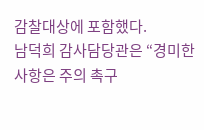감찰대상에 포함했다.
남덕희 감사담당관은 “경미한 사항은 주의 촉구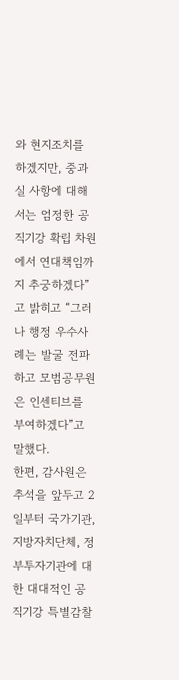와 현지조치를 하겠지만, 중과실 사항에 대해서는 엄정한 공직기강 확립 차원에서 연대책임까지 추궁하겠다”고 밝히고 “그러나 행정 우수사례는 발굴 전파하고 모범공무원은 인센티브를 부여하겠다”고 말했다.
한편, 감사원은 추석을 앞두고 2일부터 국가기관, 지방자치단체, 정부투자기관에 대한 대대적인 공직기강 특별감찰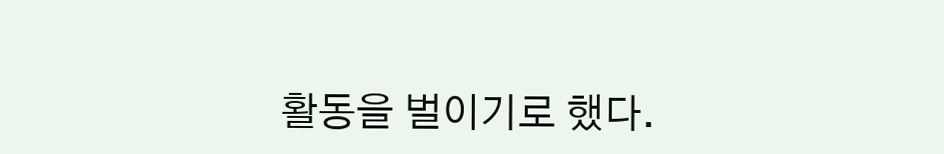활동을 벌이기로 했다.